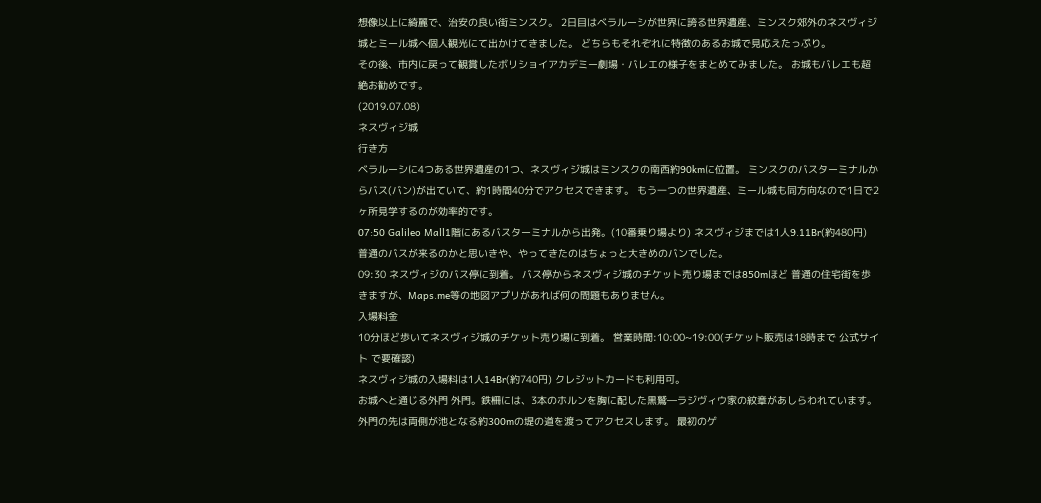想像以上に綺麗で、治安の良い街ミンスク。 2日目はベラルーシが世界に誇る世界遺産、ミンスク郊外のネスヴィジ城とミール城へ個人観光にて出かけてきました。 どちらもそれぞれに特徴のあるお城で見応えたっぷり。
その後、市内に戻って観賞したボリショイアカデミー劇場・バレエの様子をまとめてみました。 お城もバレエも超絶お勧めです。
(2019.07.08)
ネスヴィジ城
行き方
ベラルーシに4つある世界遺産の1つ、ネスヴィジ城はミンスクの南西約90kmに位置。 ミンスクのバスターミナルからバス(バン)が出ていて、約1時間40分でアクセスできます。 もう一つの世界遺産、ミール城も同方向なので1日で2ヶ所見学するのが効率的です。
07:50 Galileo Mall1階にあるバスターミナルから出発。(10番乗り場より) ネスヴィジまでは1人9.11Br(約480円) 普通のバスが来るのかと思いきや、やってきたのはちょっと大きめのバンでした。
09:30 ネスヴィジのバス停に到着。 バス停からネスヴィジ城のチケット売り場までは850mほど 普通の住宅街を歩きますが、Maps.me等の地図アプリがあれば何の問題もありません。
入場料金
10分ほど歩いてネスヴィジ城のチケット売り場に到着。 営業時間:10:00~19:00(チケット販売は18時まで 公式サイト で要確認)
ネスヴィジ城の入場料は1人14Br(約740円) クレジットカードも利用可。
お城へと通じる外門 外門。鉄柵には、3本のホルンを胸に配した黒鷲―ラジヴィウ家の紋章があしらわれています。
外門の先は両側が池となる約300mの堤の道を渡ってアクセスします。 最初のゲ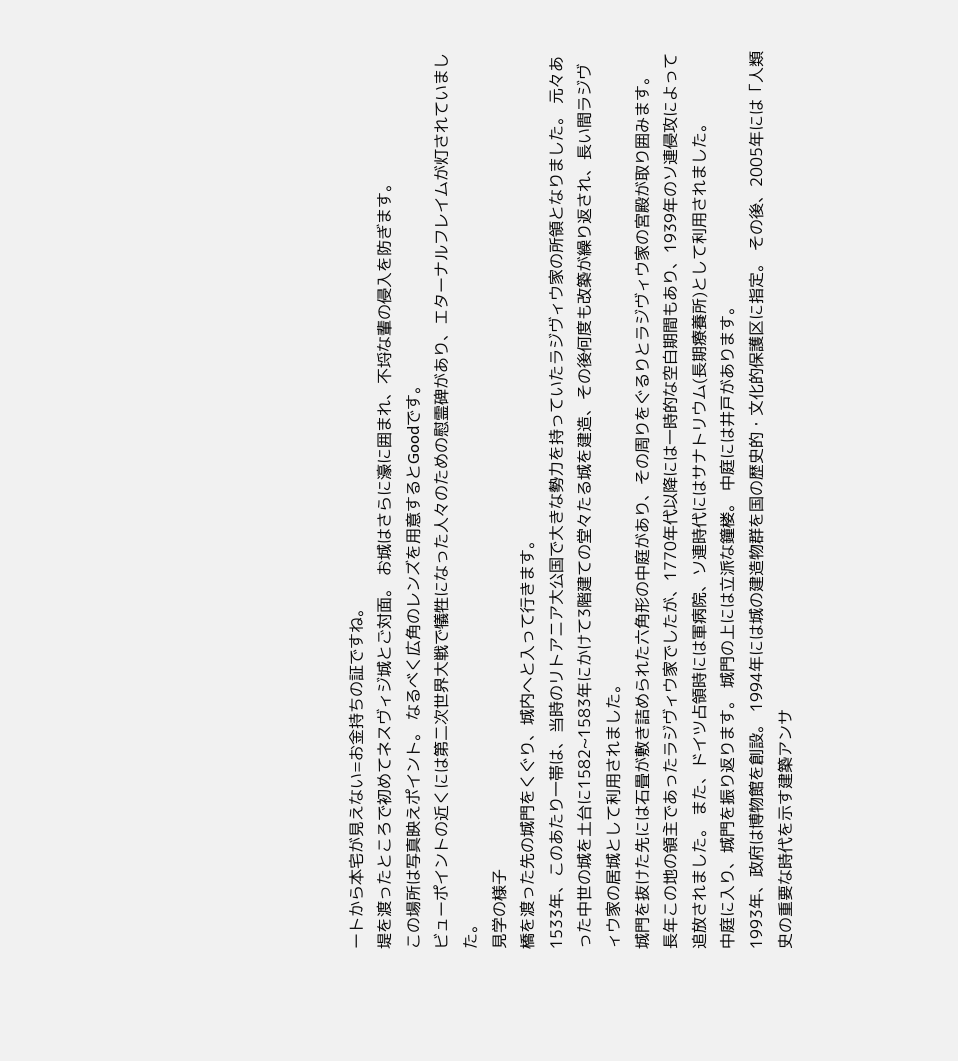ートから本宅が見えない=お金持ちの証ですね。
堤を渡ったところで初めてネスヴィジ城とご対面。 お城はさらに濠に囲まれ、不埒な輩の侵入を防ぎます。
この場所は写真映えポイント。 なるべく広角のレンズを用意するとGoodです。
ビューポイントの近くには第二次世界大戦で犠牲になった人々のための慰霊碑があり、エターナルフレイムが灯されていました。
見学の様子
橋を渡った先の城門をくぐり、城内へと入って行きます。
1533年、このあたり一帯は、当時のリトアニア大公国で大きな勢力を持っていたラジヴィウ家の所領となりました。 元々あった中世の城を土台に1582~1583年にかけて3階建ての堂々たる城を建造、その後何度も改築が繰り返され、長い間ラジヴィウ家の居城として利用されました。
城門を抜けた先には石畳が敷き詰められた六角形の中庭があり、その周りをぐるりとラジヴィウ家の宮殿が取り囲みます。
長年この地の領主であったラジヴィウ家でしたが、1770年代以降には一時的な空白期間もあり、1939年のソ連侵攻によって追放されました。 また、ドイツ占領時には軍病院、ソ連時代にはサナトリウム(長期療養所)として利用されました。
中庭に入り、城門を振り返ります。 城門の上には立派な鐘楼。 中庭には井戸があります。
1993年、政府は博物館を創設。 1994年には城の建造物群を国の歴史的・文化的保護区に指定。 その後、2005年には「人類史の重要な時代を示す建築アンサ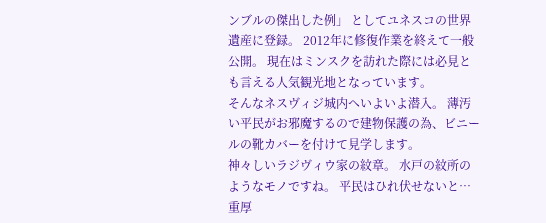ンブルの傑出した例」 としてユネスコの世界遺産に登録。 2012年に修復作業を終えて一般公開。 現在はミンスクを訪れた際には必見とも言える人気観光地となっています。
そんなネスヴィジ城内へいよいよ潜入。 薄汚い平民がお邪魔するので建物保護の為、ビニールの靴カバーを付けて見学します。
神々しいラジヴィウ家の紋章。 水戸の紋所のようなモノですね。 平民はひれ伏せないと…
重厚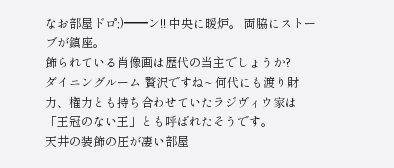なお部屋ドロ゚;)━━ン!! 中央に暖炉。 両脇にストーブが鎮座。
飾られている肖像画は歴代の当主でしょうか?
ダイニングルーム 贅沢ですね~ 何代にも渡り財力、権力とも持ち合わせていたラジヴィウ家は「王冠のない王」とも呼ばれたそうです。
天井の装飾の圧が凄い部屋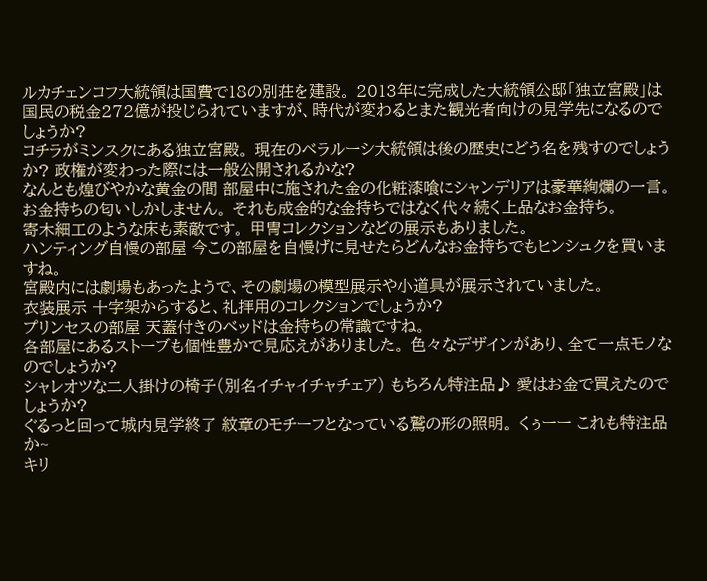ルカチェンコフ大統領は国費で18の別荘を建設。 2013年に完成した大統領公邸「独立宮殿」は国民の税金272億が投じられていますが、時代が変わるとまた観光者向けの見学先になるのでしょうか?
コチラがミンスクにある独立宮殿。 現在のベラルーシ大統領は後の歴史にどう名を残すのでしょうか? 政権が変わった際には一般公開されるかな?
なんとも煌びやかな黄金の間 部屋中に施された金の化粧漆喰にシャンデリアは豪華絢爛の一言。
お金持ちの匂いしかしません。 それも成金的な金持ちではなく代々続く上品なお金持ち。
寄木細工のような床も素敵です。 甲冑コレクションなどの展示もありました。
ハンティング自慢の部屋 今この部屋を自慢げに見せたらどんなお金持ちでもヒンシュクを買いますね。
宮殿内には劇場もあったようで、その劇場の模型展示や小道具が展示されていました。
衣装展示 十字架からすると、礼拝用のコレクションでしょうか?
プリンセスの部屋 天蓋付きのベッドは金持ちの常識ですね。
各部屋にあるストーブも個性豊かで見応えがありました。 色々なデザインがあり、全て一点モノなのでしょうか?
シャレオツな二人掛けの椅子(別名イチャイチャチェア) もちろん特注品♪ 愛はお金で買えたのでしょうか?
ぐるっと回って城内見学終了 紋章のモチーフとなっている鷲の形の照明。 くぅーー これも特注品か~
キリ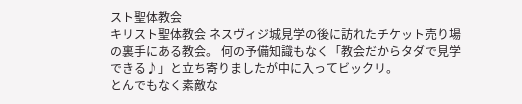スト聖体教会
キリスト聖体教会 ネスヴィジ城見学の後に訪れたチケット売り場の裏手にある教会。 何の予備知識もなく「教会だからタダで見学できる♪」と立ち寄りましたが中に入ってビックリ。
とんでもなく素敵な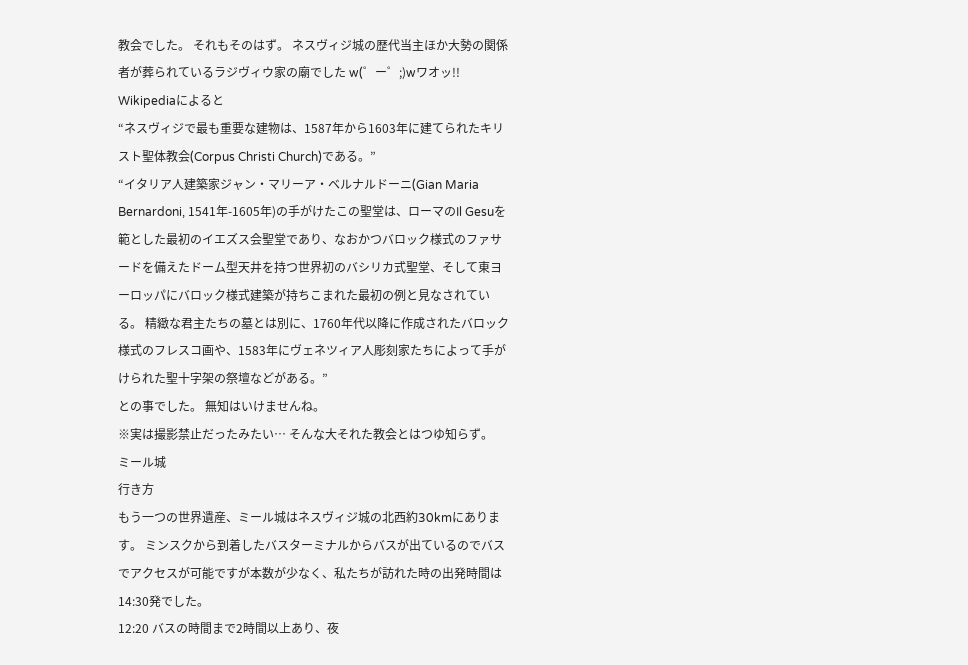教会でした。 それもそのはず。 ネスヴィジ城の歴代当主ほか大勢の関係者が葬られているラジヴィウ家の廟でした w(゜ー゜;)wワオッ!!
Wikipediaによると
“ネスヴィジで最も重要な建物は、1587年から1603年に建てられたキリスト聖体教会(Corpus Christi Church)である。”
“イタリア人建築家ジャン・マリーア・ベルナルドーニ(Gian Maria Bernardoni, 1541年-1605年)の手がけたこの聖堂は、ローマのIl Gesuを範とした最初のイエズス会聖堂であり、なおかつバロック様式のファサードを備えたドーム型天井を持つ世界初のバシリカ式聖堂、そして東ヨーロッパにバロック様式建築が持ちこまれた最初の例と見なされている。 精緻な君主たちの墓とは別に、1760年代以降に作成されたバロック様式のフレスコ画や、1583年にヴェネツィア人彫刻家たちによって手がけられた聖十字架の祭壇などがある。”
との事でした。 無知はいけませんね。
※実は撮影禁止だったみたい… そんな大それた教会とはつゆ知らず。
ミール城
行き方
もう一つの世界遺産、ミール城はネスヴィジ城の北西約30kmにあります。 ミンスクから到着したバスターミナルからバスが出ているのでバスでアクセスが可能ですが本数が少なく、私たちが訪れた時の出発時間は14:30発でした。
12:20 バスの時間まで2時間以上あり、夜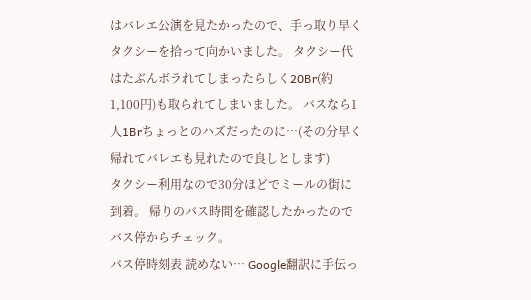はバレエ公演を見たかったので、手っ取り早くタクシーを拾って向かいました。 タクシー代はたぶんボラれてしまったらしく20Br(約1,100円)も取られてしまいました。 バスなら1人1Brちょっとのハズだったのに…(その分早く帰れてバレエも見れたので良しとします)
タクシー利用なので30分ほどでミールの街に到着。 帰りのバス時間を確認したかったのでバス停からチェック。
バス停時刻表 読めない… Google翻訳に手伝っ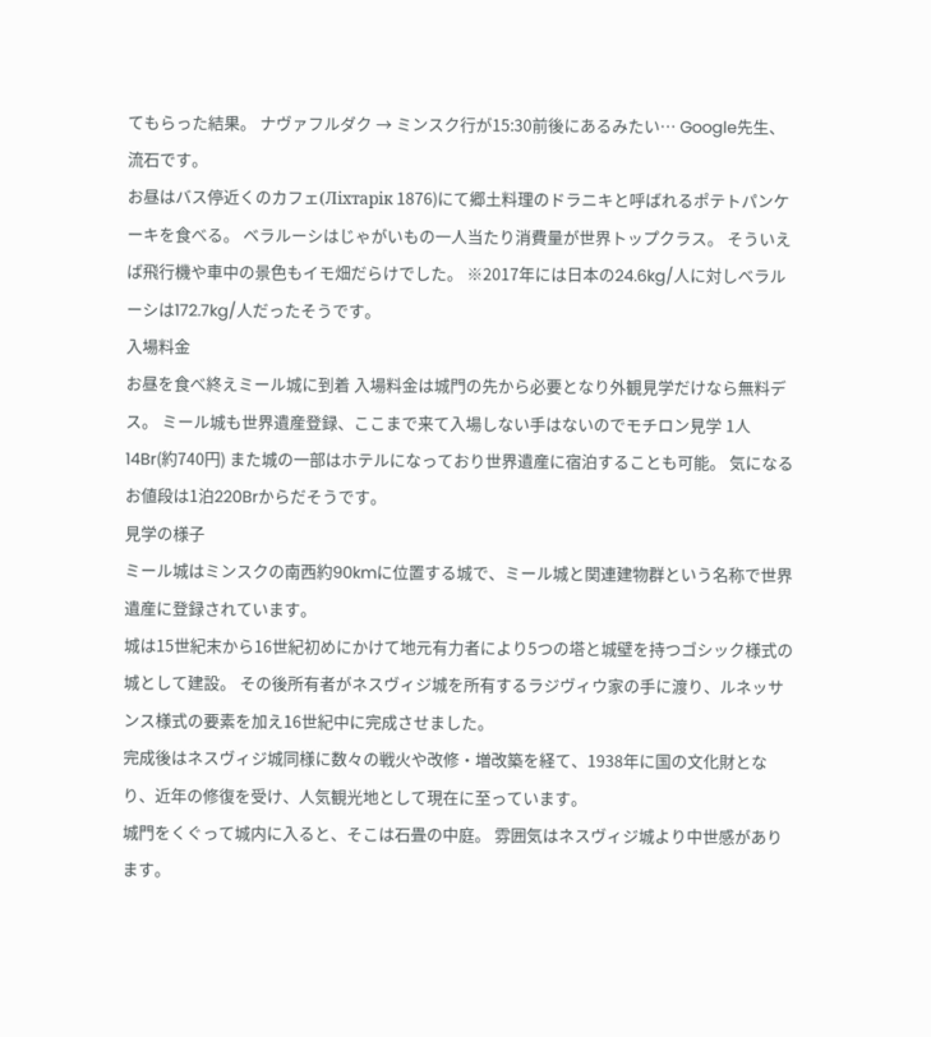てもらった結果。 ナヴァフルダク → ミンスク行が15:30前後にあるみたい… Google先生、流石です。
お昼はバス停近くのカフェ(Лiхтарiк 1876)にて郷土料理のドラニキと呼ばれるポテトパンケーキを食べる。 ベラルーシはじゃがいもの一人当たり消費量が世界トップクラス。 そういえば飛行機や車中の景色もイモ畑だらけでした。 ※2017年には日本の24.6kg/人に対しベラルーシは172.7kg/人だったそうです。
入場料金
お昼を食べ終えミール城に到着 入場料金は城門の先から必要となり外観見学だけなら無料デス。 ミール城も世界遺産登録、ここまで来て入場しない手はないのでモチロン見学 1人14Br(約740円) また城の一部はホテルになっており世界遺産に宿泊することも可能。 気になるお値段は1泊220Brからだそうです。
見学の様子
ミール城はミンスクの南西約90kmに位置する城で、ミール城と関連建物群という名称で世界遺産に登録されています。
城は15世紀末から16世紀初めにかけて地元有力者により5つの塔と城壁を持つゴシック様式の城として建設。 その後所有者がネスヴィジ城を所有するラジヴィウ家の手に渡り、ルネッサンス様式の要素を加え16世紀中に完成させました。
完成後はネスヴィジ城同様に数々の戦火や改修・増改築を経て、1938年に国の文化財となり、近年の修復を受け、人気観光地として現在に至っています。
城門をくぐって城内に入ると、そこは石畳の中庭。 雰囲気はネスヴィジ城より中世感があります。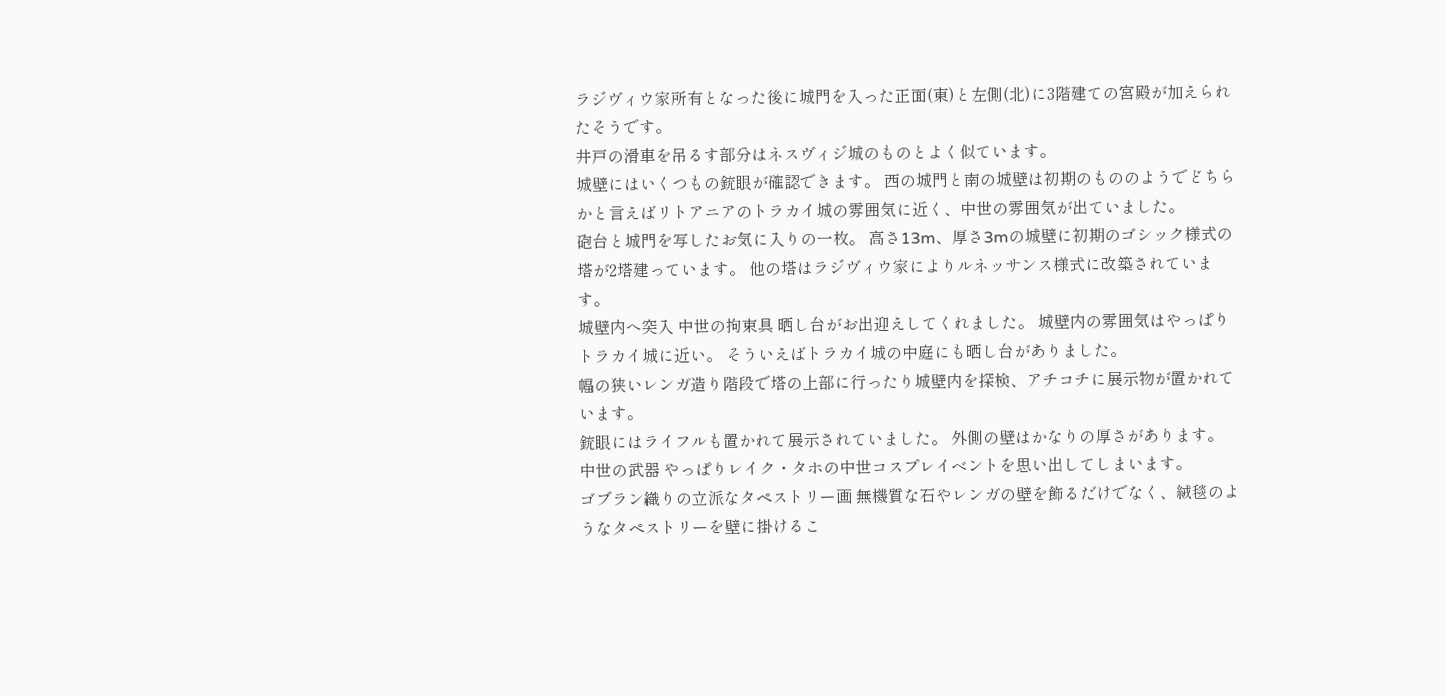ラジヴィウ家所有となった後に城門を入った正面(東)と左側(北)に3階建ての宮殿が加えられたそうです。
井戸の滑車を吊るす部分はネスヴィジ城のものとよく似ています。
城壁にはいくつもの銃眼が確認できます。 西の城門と南の城壁は初期のもののようでどちらかと言えばリトアニアのトラカイ城の雰囲気に近く、中世の雰囲気が出ていました。
砲台と城門を写したお気に入りの一枚。 高さ13m、厚さ3mの城壁に初期のゴシック様式の塔が2塔建っています。 他の塔はラジヴィウ家によりルネッサンス様式に改築されています。
城壁内へ突入 中世の拘束具 晒し台がお出迎えしてくれました。 城壁内の雰囲気はやっぱりトラカイ城に近い。 そういえばトラカイ城の中庭にも晒し台がありました。
幅の狭いレンガ造り階段で塔の上部に行ったり城壁内を探検、アチコチに展示物が置かれています。
銃眼にはライフルも置かれて展示されていました。 外側の壁はかなりの厚さがあります。
中世の武器 やっぱりレイク・タホの中世コスプレイベントを思い出してしまいます。
ゴブラン織りの立派なタペストリー画 無機質な石やレンガの壁を飾るだけでなく、絨毯のようなタペストリーを壁に掛けるこ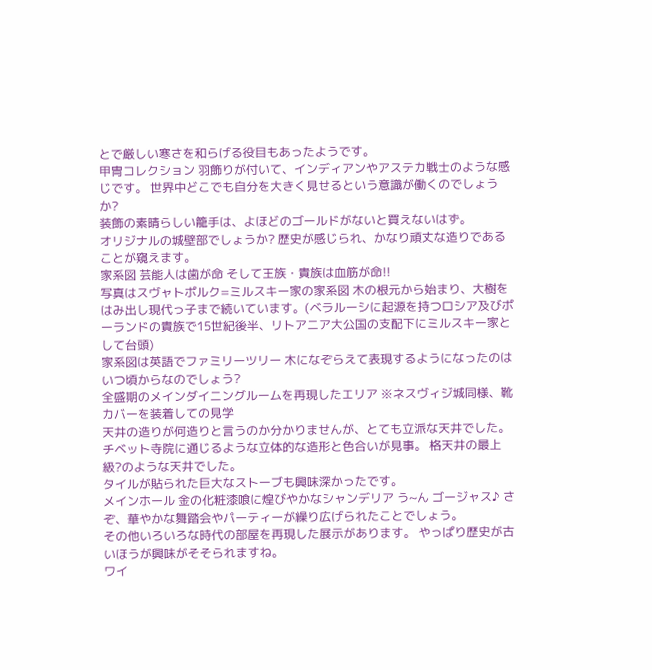とで厳しい寒さを和らげる役目もあったようです。
甲冑コレクション 羽飾りが付いて、インディアンやアステカ戦士のような感じです。 世界中どこでも自分を大きく見せるという意識が働くのでしょうか?
装飾の素晴らしい籠手は、よほどのゴールドがないと買えないはず。
オリジナルの城壁部でしょうか? 歴史が感じられ、かなり頑丈な造りであることが窺えます。
家系図 芸能人は歯が命 そして王族・貴族は血筋が命!!
写真はスヴャトポルク=ミルスキー家の家系図 木の根元から始まり、大樹をはみ出し現代っ子まで続いています。(ベラルーシに起源を持つロシア及びポーランドの貴族で15世紀後半、リトアニア大公国の支配下にミルスキー家として台頭)
家系図は英語でファミリーツリー 木になぞらえて表現するようになったのはいつ頃からなのでしょう?
全盛期のメインダイニングルームを再現したエリア ※ネスヴィジ城同様、靴カバーを装着しての見学
天井の造りが何造りと言うのか分かりませんが、とても立派な天井でした。 チベット寺院に通じるような立体的な造形と色合いが見事。 格天井の最上級?のような天井でした。
タイルが貼られた巨大なストーブも興味深かったです。
メインホール 金の化粧漆喰に煌びやかなシャンデリア う~ん ゴージャス♪ さぞ、華やかな舞踏会やパーティーが繰り広げられたことでしょう。
その他いろいろな時代の部屋を再現した展示があります。 やっぱり歴史が古いほうが興味がそそられますね。
ワイ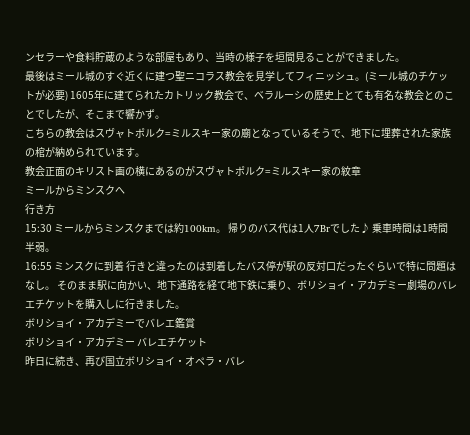ンセラーや食料貯蔵のような部屋もあり、当時の様子を垣間見ることができました。
最後はミール城のすぐ近くに建つ聖ニコラス教会を見学してフィニッシュ。(ミール城のチケットが必要) 1605年に建てられたカトリック教会で、ベラルーシの歴史上とても有名な教会とのことでしたが、そこまで響かず。
こちらの教会はスヴャトポルク=ミルスキー家の廟となっているそうで、地下に埋葬された家族の棺が納められています。
教会正面のキリスト画の横にあるのがスヴャトポルク=ミルスキー家の紋章
ミールからミンスクへ
行き方
15:30 ミールからミンスクまでは約100km。 帰りのバス代は1人7Brでした♪ 乗車時間は1時間半弱。
16:55 ミンスクに到着 行きと違ったのは到着したバス停が駅の反対口だったぐらいで特に問題はなし。 そのまま駅に向かい、地下通路を経て地下鉄に乗り、ボリショイ・アカデミー劇場のバレエチケットを購入しに行きました。
ボリショイ・アカデミーでバレエ鑑賞
ボリショイ・アカデミー バレエチケット
昨日に続き、再び国立ボリショイ・オペラ・バレ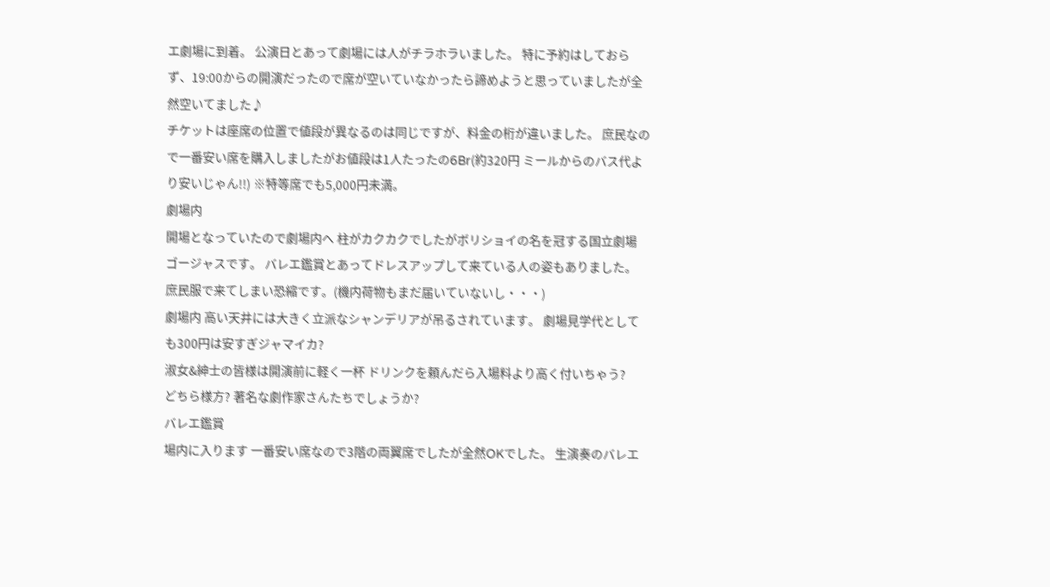エ劇場に到着。 公演日とあって劇場には人がチラホラいました。 特に予約はしておらず、19:00からの開演だったので席が空いていなかったら諦めようと思っていましたが全然空いてました♪
チケットは座席の位置で値段が異なるのは同じですが、料金の桁が違いました。 庶民なので一番安い席を購入しましたがお値段は1人たったの6Br(約320円 ミールからのバス代より安いじゃん!!) ※特等席でも5,000円未満。
劇場内
開場となっていたので劇場内へ 柱がカクカクでしたがボリショイの名を冠する国立劇場 ゴージャスです。 バレエ鑑賞とあってドレスアップして来ている人の姿もありました。 庶民服で来てしまい恐縮です。(機内荷物もまだ届いていないし・・・)
劇場内 高い天井には大きく立派なシャンデリアが吊るされています。 劇場見学代としても300円は安すぎジャマイカ?
淑女&紳士の皆様は開演前に軽く一杯 ドリンクを頼んだら入場料より高く付いちゃう?
どちら様方? 著名な劇作家さんたちでしょうか?
バレエ鑑賞
場内に入ります 一番安い席なので3階の両翼席でしたが全然OKでした。 生演奏のバレエ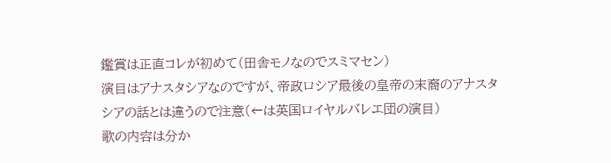鑑賞は正直コレが初めて(田舎モノなのでスミマセン)
演目はアナスタシアなのですが、帝政ロシア最後の皇帝の末裔のアナスタシアの話とは違うので注意(←は英国ロイヤルバレエ団の演目)
歌の内容は分か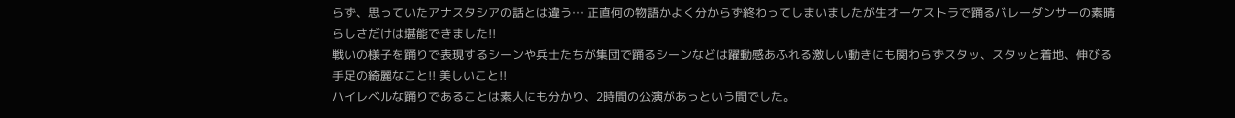らず、思っていたアナスタシアの話とは違う… 正直何の物語かよく分からず終わってしまいましたが生オーケストラで踊るバレーダンサーの素晴らしさだけは堪能できました!!
戦いの様子を踊りで表現するシーンや兵士たちが集団で踊るシーンなどは躍動感あふれる激しい動きにも関わらずスタッ、スタッと着地、伸びる手足の綺麗なこと!! 美しいこと!!
ハイレベルな踊りであることは素人にも分かり、2時間の公演があっという間でした。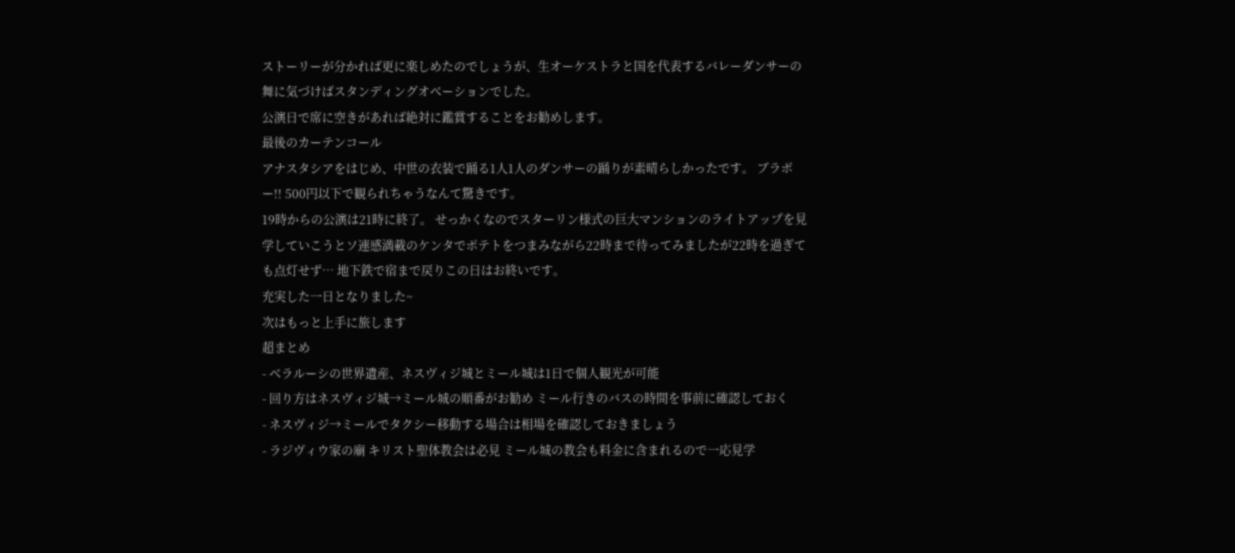ストーリーが分かれば更に楽しめたのでしょうが、生オーケストラと国を代表するバレーダンサーの舞に気づけばスタンディングオベーションでした。
公演日で席に空きがあれば絶対に鑑賞することをお勧めします。
最後のカーテンコール
アナスタシアをはじめ、中世の衣装で踊る1人1人のダンサーの踊りが素晴らしかったです。 ブラボー!! 500円以下で観られちゃうなんて驚きです。
19時からの公演は21時に終了。 せっかくなのでスターリン様式の巨大マンションのライトアップを見学していこうとソ連感満載のケンタでポテトをつまみながら22時まで待ってみましたが22時を過ぎても点灯せず… 地下鉄で宿まで戻りこの日はお終いです。
充実した一日となりました~
次はもっと上手に旅します
超まとめ
- ベラルーシの世界遺産、ネスヴィジ城とミール城は1日で個人観光が可能
- 回り方はネスヴィジ城→ミール城の順番がお勧め ミール行きのバスの時間を事前に確認しておく
- ネスヴィジ→ミールでタクシー移動する場合は相場を確認しておきましょう
- ラジヴィウ家の廟 キリスト聖体教会は必見 ミール城の教会も料金に含まれるので一応見学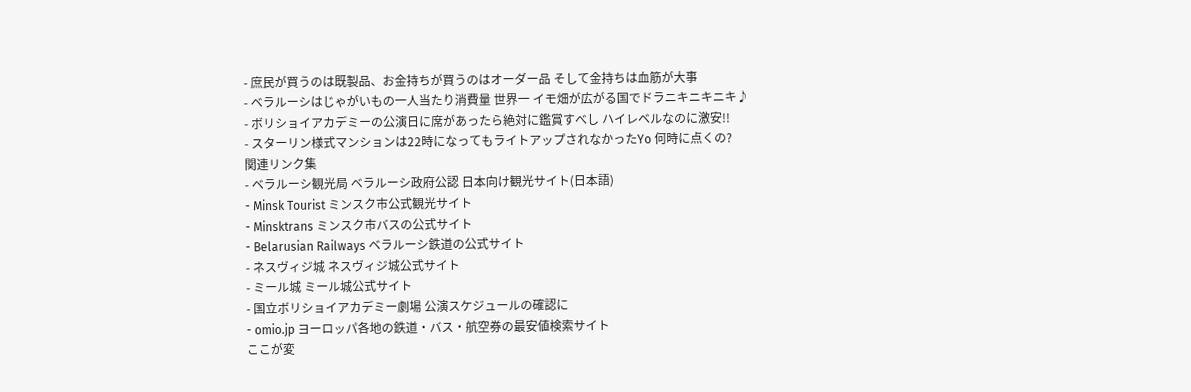- 庶民が買うのは既製品、お金持ちが買うのはオーダー品 そして金持ちは血筋が大事
- ベラルーシはじゃがいもの一人当たり消費量 世界一 イモ畑が広がる国でドラニキニキニキ♪
- ボリショイアカデミーの公演日に席があったら絶対に鑑賞すべし ハイレベルなのに激安!!
- スターリン様式マンションは22時になってもライトアップされなかったYo 何時に点くの?
関連リンク集
- ベラルーシ観光局 ベラルーシ政府公認 日本向け観光サイト(日本語)
- Minsk Tourist ミンスク市公式観光サイト
- Minsktrans ミンスク市バスの公式サイト
- Belarusian Railways ベラルーシ鉄道の公式サイト
- ネスヴィジ城 ネスヴィジ城公式サイト
- ミール城 ミール城公式サイト
- 国立ボリショイアカデミー劇場 公演スケジュールの確認に
- omio.jp ヨーロッパ各地の鉄道・バス・航空券の最安値検索サイト
ここが変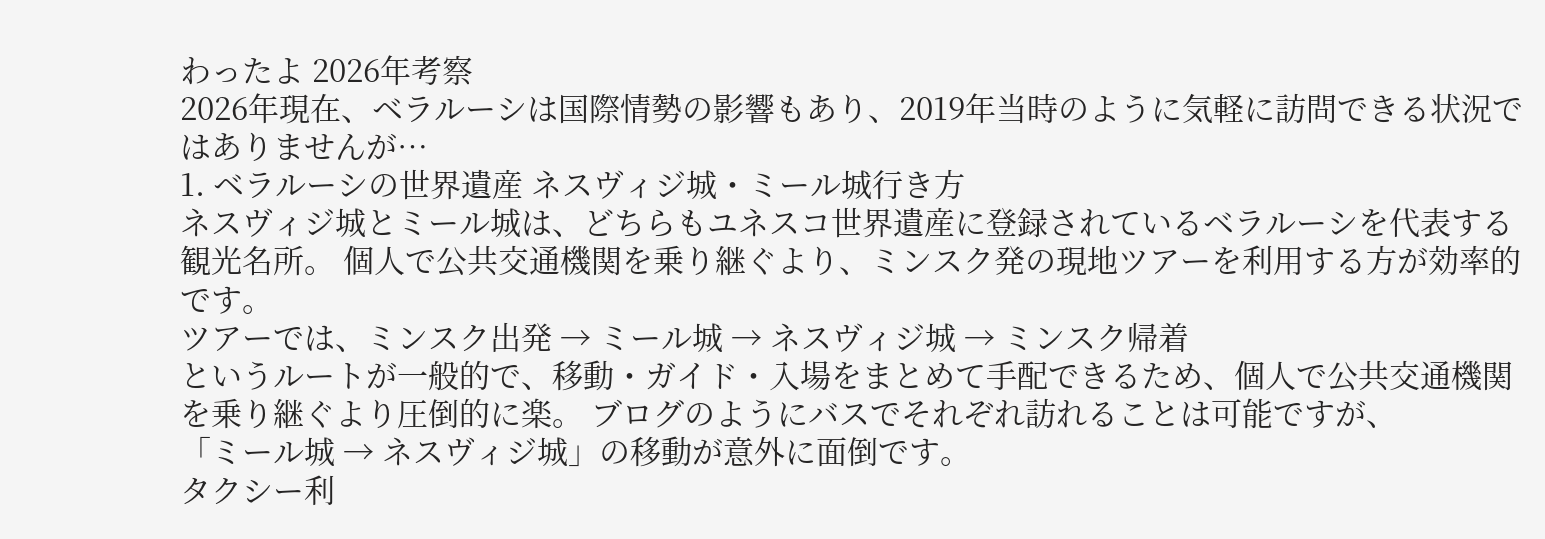わったよ 2026年考察
2026年現在、ベラルーシは国際情勢の影響もあり、2019年当時のように気軽に訪問できる状況ではありませんが…
1. ベラルーシの世界遺産 ネスヴィジ城・ミール城行き方
ネスヴィジ城とミール城は、どちらもユネスコ世界遺産に登録されているベラルーシを代表する観光名所。 個人で公共交通機関を乗り継ぐより、ミンスク発の現地ツアーを利用する方が効率的です。
ツアーでは、ミンスク出発 → ミール城 → ネスヴィジ城 → ミンスク帰着
というルートが一般的で、移動・ガイド・入場をまとめて手配できるため、個人で公共交通機関を乗り継ぐより圧倒的に楽。 ブログのようにバスでそれぞれ訪れることは可能ですが、
「ミール城 → ネスヴィジ城」の移動が意外に面倒です。
タクシー利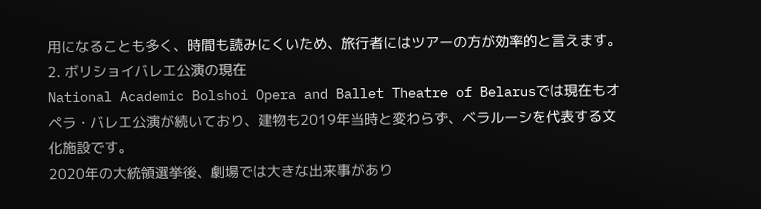用になることも多く、時間も読みにくいため、旅行者にはツアーの方が効率的と言えます。
2. ボリショイバレエ公演の現在
National Academic Bolshoi Opera and Ballet Theatre of Belarusでは現在もオペラ・バレエ公演が続いており、建物も2019年当時と変わらず、ベラルーシを代表する文化施設です。
2020年の大統領選挙後、劇場では大きな出来事があり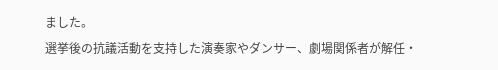ました。
選挙後の抗議活動を支持した演奏家やダンサー、劇場関係者が解任・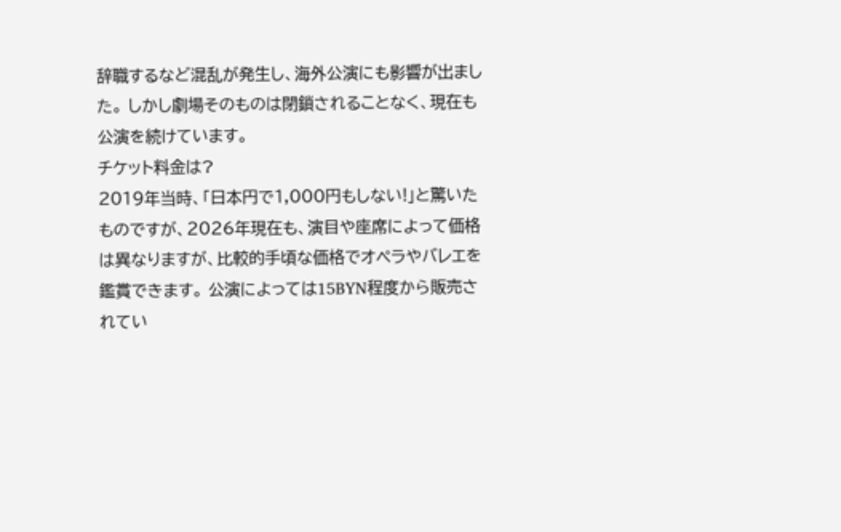辞職するなど混乱が発生し、海外公演にも影響が出ました。 しかし劇場そのものは閉鎖されることなく、現在も公演を続けています。
チケット料金は?
2019年当時、「日本円で1,000円もしない!」と驚いたものですが、2026年現在も、演目や座席によって価格は異なりますが、比較的手頃な価格でオペラやバレエを鑑賞できます。 公演によっては15BYN程度から販売されてい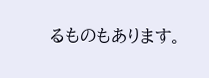るものもあります。